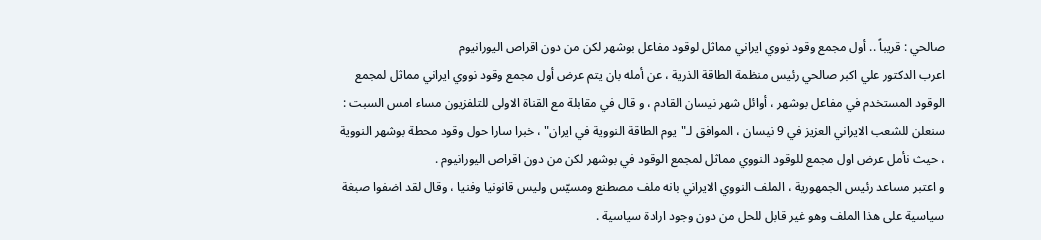صالحي : قريباً .. أول مجمع وقود نووي ايراني مماثل لوقود مفاعل بوشهر لكن من دون اقراص اليورانيوم
اعرب الدكتور علي اكبر صالحي رئيس منظمة الطاقة الذرية ، عن أمله بان يتم عرض أول مجمع وقود نووي ايراني مماثل لمجمع الوقود المستخدم في مفاعل بوشهر ، أوائل شهر نيسان القادم ، و قال في مقابلة مع القناة الاولى للتلفزيون مساء امس السبت : سنعلن للشعب الايراني العزيز في 9 نيسان ، الموافق لـ"يوم الطاقة النووية في ايران" ، خبرا سارا حول وقود محطة بوشهر النووية ، حيث نأمل عرض اول مجمع للوقود النووي مماثل لمجمع الوقود في بوشهر لكن من دون اقراص اليورانيوم .
و اعتبر مساعد رئيس الجمهورية ، الملف النووي الايراني بانه ملف مصطنع ومسيّس وليس قانونيا وفنيا ، وقال لقد اضفوا صبغة سياسية على هذا الملف وهو غير قابل للحل من دون وجود ارادة سياسية .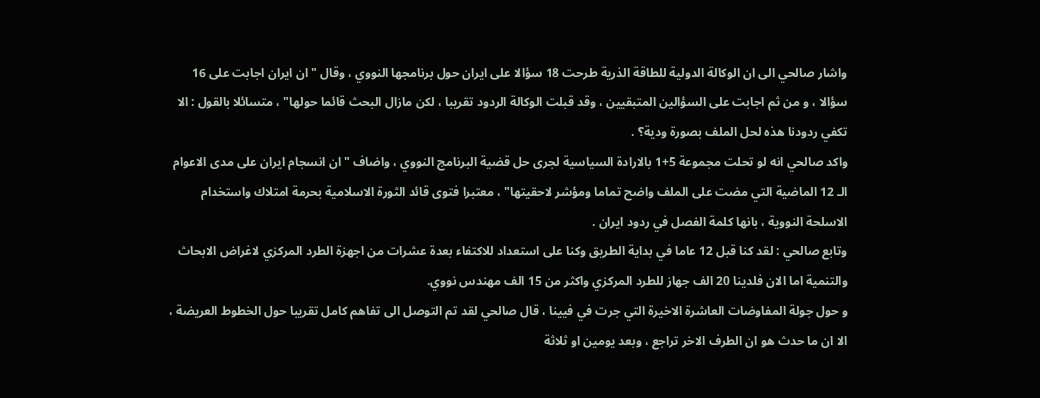واشار صالحي الى ان الوكالة الدولية للطاقة الذرية طرحت 18 سؤالا على ايران حول برنامجها النووي ، وقال "ان ايران اجابت على 16 سؤالا ، و من ثم اجابت على السؤالين المتبقيين ، وقد قبلت الوكالة الردود تقريبا ، لكن مازال البحث قائما حولها" ، متسائلا بالقول : الا تكفي ردودنا هذه لحل الملف بصورة ودية؟ .
واكد صالحي انه لو تحلت مجموعة 5+1 بالارادة السياسية لجرى حل قضية البرنامج النووي ، واضاف "ان انسجام ايران على مدى الاعوام الـ 12 الماضية التي مضت على الملف واضح تماما ومؤشر لاحقيتها" ، معتبرا فتوى قائد الثورة الاسلامية بحرمة امتلاك واستخدام الاسلحة النووية ، بانها كلمة الفصل في ردود ايران .
وتابع صالحي : لقد كنا قبل 12 عاما في بداية الطريق وكنا على استعداد للاكتفاء بعدة عشرات من اجهزة الطرد المركزي لاغراض الابحاث والتنمية اما الان فلدينا 20 الف جهاز للطرد المركزي واكثر من 15 الف مهندس نووي.
و حول جولة المفاوضات العاشرة الاخيرة التي جرت في فيينا ، قال صالحي لقد تم التوصل الى تفاهم كامل تقريبا حول الخطوط العريضة ، الا ان ما حدث هو ان الطرف الاخر تراجع ، وبعد يومين او ثلاثة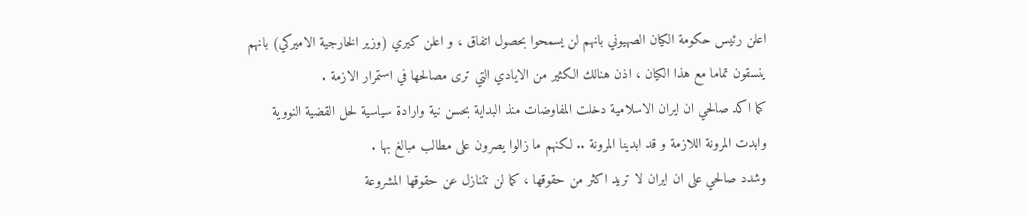اعلن رئيس حكومة الكيان الصهيوني بانهم لن يسمحوا بحصول اتفاق ، و اعلن كيري (وزير الخارجية الاميركي) بانهم ينسقون تماما مع هذا الكيان ، اذن هنالك الكثير من الايادي التي ترى مصالحها في استمرار الازمة .
كما اكد صالحي ان ايران الاسلامية دخلت المفاوضات منذ البداية بحسن نية وارادة سياسية لحل القضية النووية وابدت المرونة اللازمة و قد ابدينا المرونة .. لكنهم ما زالوا يصرون على مطالب مبالغ بها .
وشدد صالحي على ان ايران لا تريد اكثر من حقوقها ، كما لن تتنازل عن حقوقها المشروعة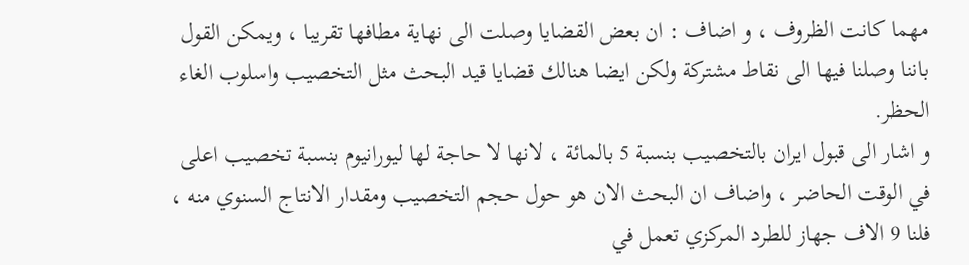مهما كانت الظروف ، و اضاف : ان بعض القضايا وصلت الى نهاية مطافها تقريبا ، ويمكن القول باننا وصلنا فيها الى نقاط مشتركة ولكن ايضا هنالك قضايا قيد البحث مثل التخصيب واسلوب الغاء الحظر.
و اشار الى قبول ايران بالتخصيب بنسبة 5 بالمائة ، لانها لا حاجة لها ليورانيوم بنسبة تخصيب اعلى في الوقت الحاضر ، واضاف ان البحث الان هو حول حجم التخصيب ومقدار الانتاج السنوي منه ، فلنا 9 الاف جهاز للطرد المركزي تعمل في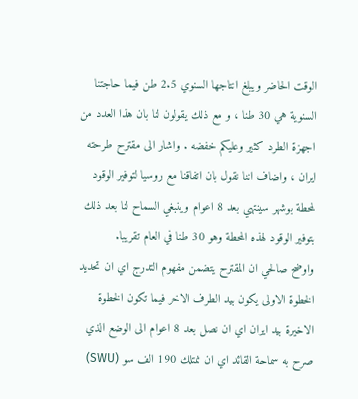الوقت الحاضر ويبلغ انتاجها السنوي 2.5 طن فيما حاجتنا السنوية هي 30 طنا ، و مع ذلك يقولون لنا بان هذا العدد من اجهزة الطرد كثير وعليكم خفضه . واشار الى مقترح طرحته ايران ، واضاف اننا نقول بان اتفاقنا مع روسيا لتوفير الوقود لمحطة بوشهر سينتهي بعد 8 اعوام وينبغي السماح لنا بعد ذلك بتوفير الوقود لهذه المحطة وهو 30 طنا في العام تقريبا.
واوضح صالحي ان المقترح يتضمن مفهوم التدرج اي ان تحديد الخطوة الاولى يكون بيد الطرف الاخر فيما تكون الخطوة الاخيرة بيد ايران اي ان نصل بعد 8 اعوام الى الوضع الذي صرح به سماحة القائد اي ان نمتلك 190 الف سو (SWU)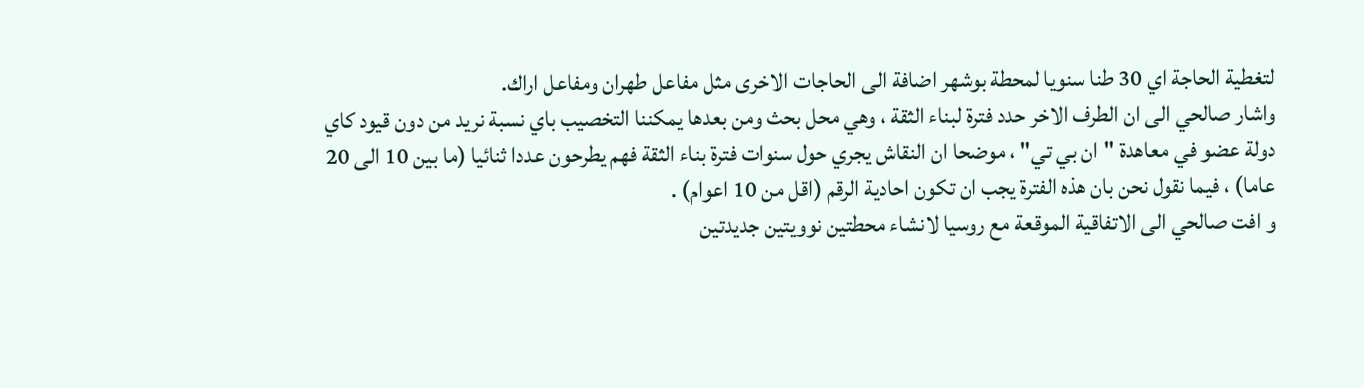لتغطية الحاجة اي 30 طنا سنويا لمحطة بوشهر اضافة الى الحاجات الاخرى مثل مفاعل طهران ومفاعل اراك.
واشار صالحي الى ان الطرف الاخر حدد فترة لبناء الثقة ، وهي محل بحث ومن بعدها يمكننا التخصيب باي نسبة نريد من دون قيود كاي دولة عضو في معاهدة "ان بي تي" ، موضحا ان النقاش يجري حول سنوات فترة بناء الثقة فهم يطرحون عددا ثنائيا (ما بين 10 الى 20 عاما) ، فيما نقول نحن بان هذه الفترة يجب ان تكون احادية الرقم (اقل من 10 اعوام) .
و افت صالحي الى الاتفاقية الموقعة مع روسيا لانشاء محطتين نوويتين جديدتين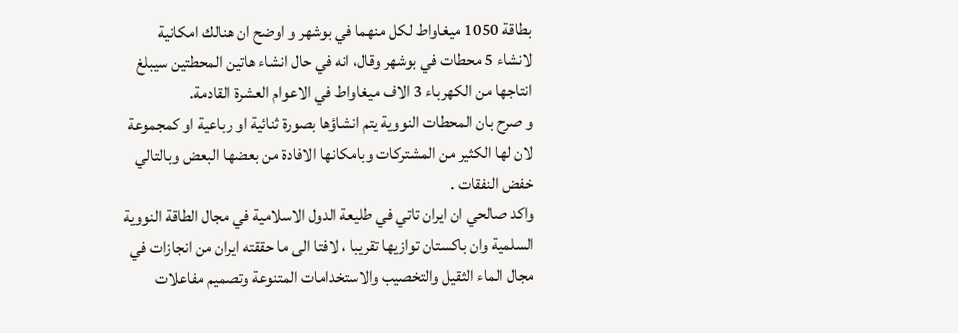بطاقة 1050 ميغاواط لكل منهما في بوشهر و اوضح ان هنالك امكانية لانشاء 5 محطات في بوشهر وقال، انه في حال انشاء هاتين المحطتين سيبلغ انتاجها من الكهرباء 3 الاف ميغاواط في الاعوام العشرة القادمة.
و صرح بان المحطات النووية يتم انشاؤها بصورة ثنائية او رباعية او كمجموعة لان لها الكثير من المشتركات وبامكانها الافادة من بعضها البعض وبالتالي خفض النفقات .
واكد صالحي ان ايران تاتي في طليعة الدول الاسلامية في مجال الطاقة النووية السلمية وان باكستان توازيها تقريبا ، لافتا الى ما حققته ايران من انجازات في مجال الماء الثقيل والتخصيب والاستخدامات المتنوعة وتصميم مفاعلات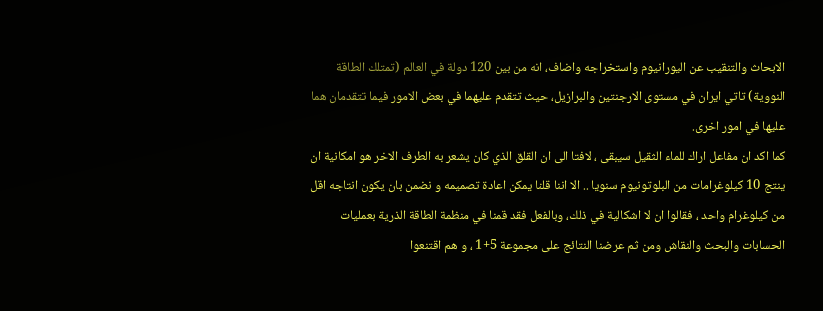الابحاث والتنقيب عن اليورانيوم واستخراجه واضاف، انه من بين 120 دولة في العالم (تمتلك الطاقة النووية) تاتي ايران في مستوى الارجنتين والبرازيل، حيث تتقدم عليهما في بعض الامور فيما تتقدمان هما عليها في امور اخرى.
كما اكد ان مفاعل اراك للماء الثقيل سيبقى ، لافتا الى ان القلق الذي كان يشعر به الطرف الاخر هو امكانية ان ينتج 10 كيلوغرامات من البلوتونيوم سنويا .. الا اننا قلنا يمكن اعادة تصميمه و نضمن بان يكون انتاجه اقل من كيلوغرام واحد ، فقالوا ان لا اشكالية في ذلك، وبالفعل فقد قمنا في منظمة الطاقة الذرية بعمليات الحسابات والبحث والنقاش ومن ثم عرضنا النتائج على مجموعة 5+1 ، و هم اقتنعوا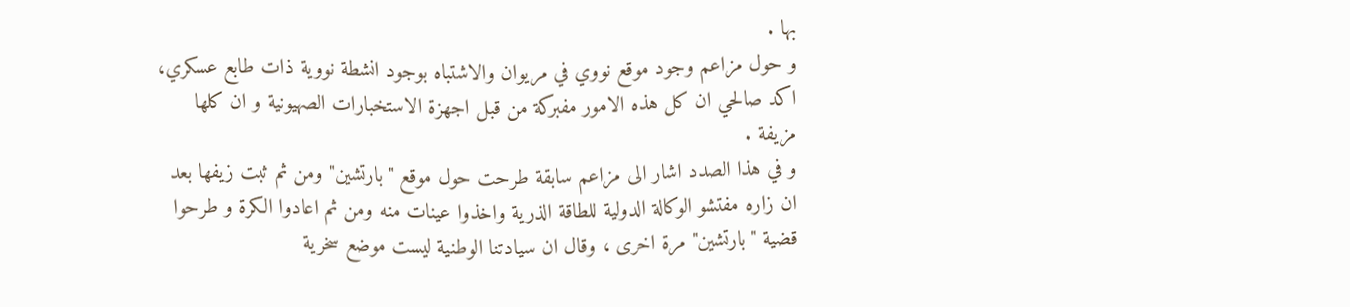بها .
و حول مزاعم وجود موقع نووي في مريوان والاشتباه بوجود انشطة نووية ذات طابع عسكري، اكد صالحي ان كل هذه الامور مفبركة من قبل اجهزة الاستخبارات الصهيونية و ان كلها مزيفة .
و في هذا الصدد اشار الى مزاعم سابقة طرحت حول موقع "بارتشين" ومن ثم ثبت زيفها بعد ان زاره مفتشو الوكالة الدولية للطاقة الذرية واخذوا عينات منه ومن ثم اعادوا الكرة و طرحوا قضية "بارتشين" مرة اخرى ، وقال ان سيادتنا الوطنية ليست موضع سخرية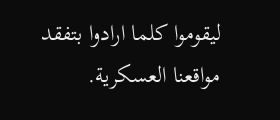ليقوموا كلما ارادوا بتفقد مواقعنا العسكرية.